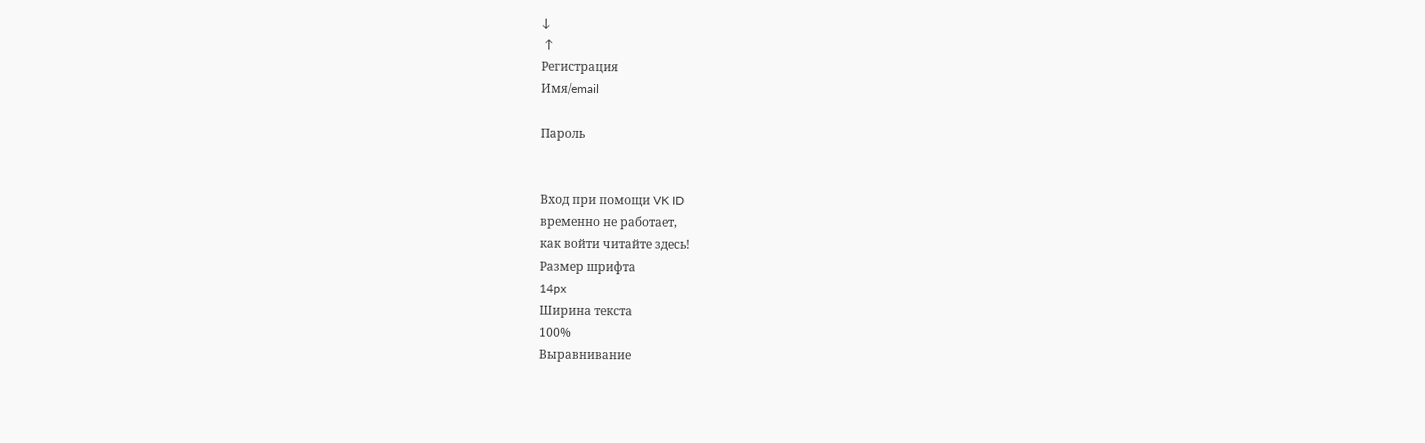↓
 ↑
Регистрация
Имя/email

Пароль


Вход при помощи VK ID
временно не работает,
как войти читайте здесь!
Размер шрифта
14px
Ширина текста
100%
Выравнивание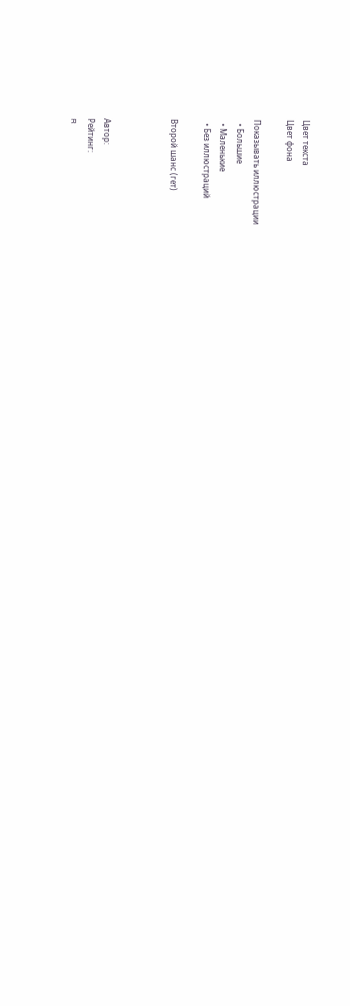Цвет текста
Цвет фона

Показывать иллюстрации
  • Большие
  • Маленькие
  • Без иллюстраций

Второй шанс (гет)



Автор:
Рейтинг:
R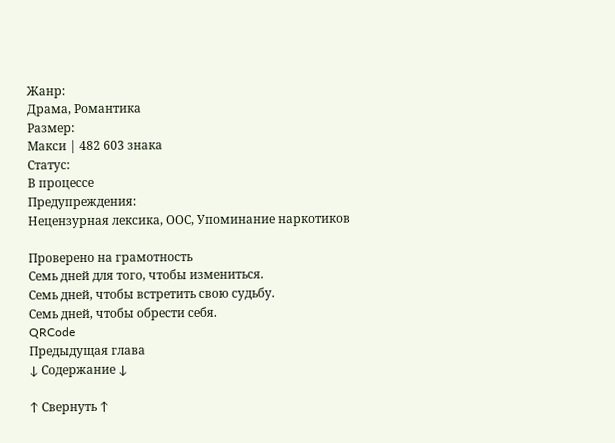Жанр:
Драма, Романтика
Размер:
Макси | 482 603 знака
Статус:
В процессе
Предупреждения:
Нецензурная лексика, ООС, Упоминание наркотиков

Проверено на грамотность
Семь дней для того, чтобы измениться.
Семь дней, чтобы встретить свою судьбу.
Семь дней, чтобы обрести себя.
QRCode
Предыдущая глава
↓ Содержание ↓

↑ Свернуть ↑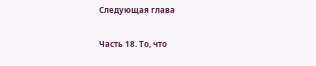Следующая глава

Часть 18. То, что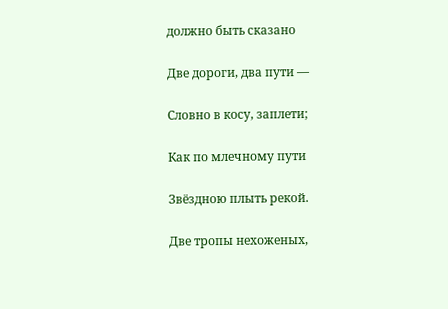должно быть сказано

Две дороги, два пути —

Словно в косу, заплети;

Как по млечному пути

Звёздною плыть рекой.

Две тропы нехоженых,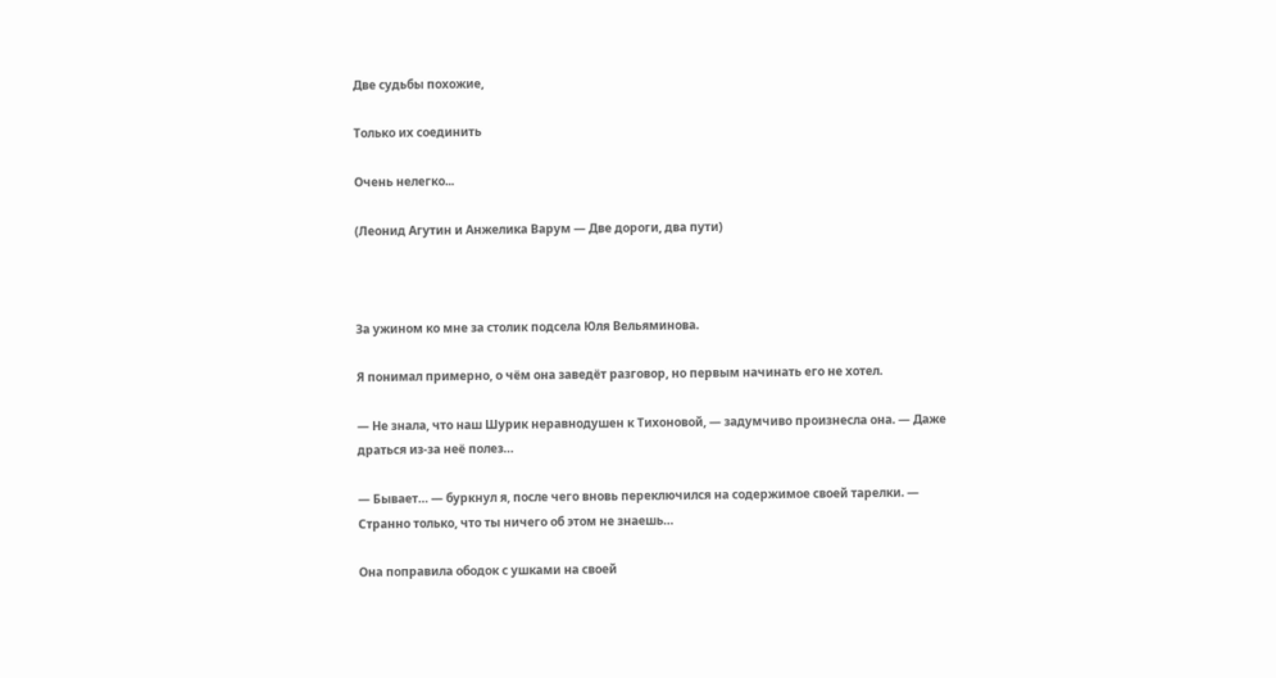Две судьбы похожие,

Только их соединить

Очень нелегко...

(Леонид Агутин и Анжелика Варум — Две дороги, два пути)



За ужином ко мне за столик подсела Юля Вельяминова.

Я понимал примерно, о чём она заведёт разговор, но первым начинать его не хотел.

— Не знала, что наш Шурик неравнодушен к Тихоновой, — задумчиво произнесла она. — Даже драться из-за неё полез…

— Бывает… — буркнул я, после чего вновь переключился на содержимое своей тарелки. — Странно только, что ты ничего об этом не знаешь…

Она поправила ободок с ушками на своей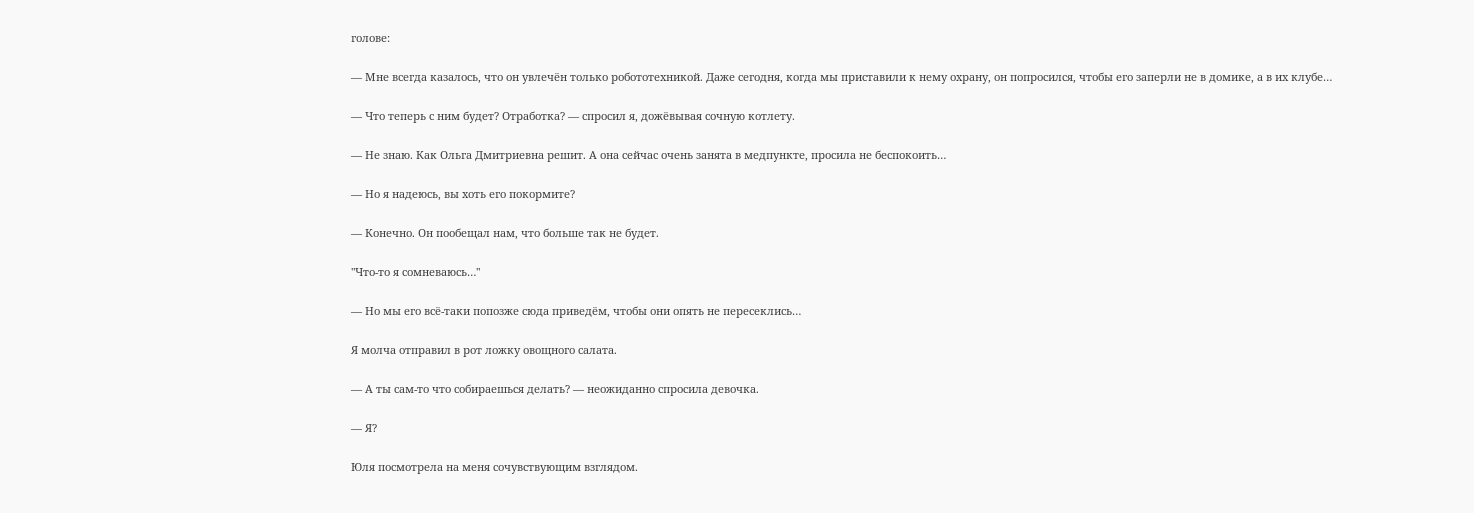голове:

— Мне всегда казалось, что он увлечён только робототехникой. Даже сегодня, когда мы приставили к нему охрану, он попросился, чтобы его заперли не в домике, а в их клубе…

— Что теперь с ним будет? Отработка? — спросил я, дожёвывая сочную котлету.

— Не знаю. Как Ольга Дмитриевна решит. А она сейчас очень занята в медпункте, просила не беспокоить…

— Но я надеюсь, вы хоть его покормите?

— Конечно. Он пообещал нам, что больше так не будет.

"Что-то я сомневаюсь…"

— Но мы его всё-таки попозже сюда приведём, чтобы они опять не пересеклись…

Я молча отправил в рот ложку овощного салата.

— А ты сам-то что собираешься делать? — неожиданно спросила девочка.

— Я?

Юля посмотрела на меня сочувствующим взглядом.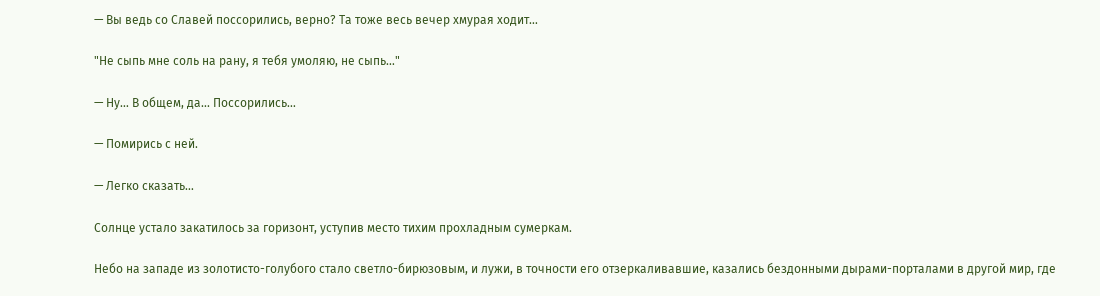— Вы ведь со Славей поссорились, верно? Та тоже весь вечер хмурая ходит…

"Не сыпь мне соль на рану, я тебя умоляю, не сыпь…"

— Ну… В общем, да... Поссорились…

— Помирись с ней.

— Легко сказать…

Солнце устало закатилось за горизонт, уступив место тихим прохладным сумеркам.

Небо на западе из золотисто-голубого стало светло-бирюзовым, и лужи, в точности его отзеркаливавшие, казались бездонными дырами-порталами в другой мир, где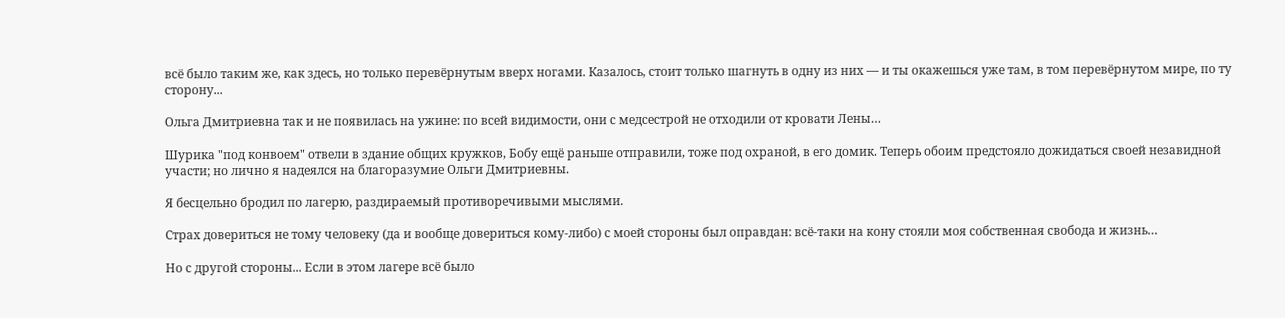всё было таким же, как здесь, но только перевёрнутым вверх ногами. Казалось, стоит только шагнуть в одну из них — и ты окажешься уже там, в том перевёрнутом мире, по ту сторону...

Ольга Дмитриевна так и не появилась на ужине: по всей видимости, они с медсестрой не отходили от кровати Лены…

Шурика "под конвоем" отвели в здание общих кружков, Бобу ещё раньше отправили, тоже под охраной, в его домик. Теперь обоим предстояло дожидаться своей незавидной участи; но лично я надеялся на благоразумие Ольги Дмитриевны.

Я бесцельно бродил по лагерю, раздираемый противоречивыми мыслями.

Страх довериться не тому человеку (да и вообще довериться кому-либо) с моей стороны был оправдан: всё-таки на кону стояли моя собственная свобода и жизнь…

Но с другой стороны... Если в этом лагере всё было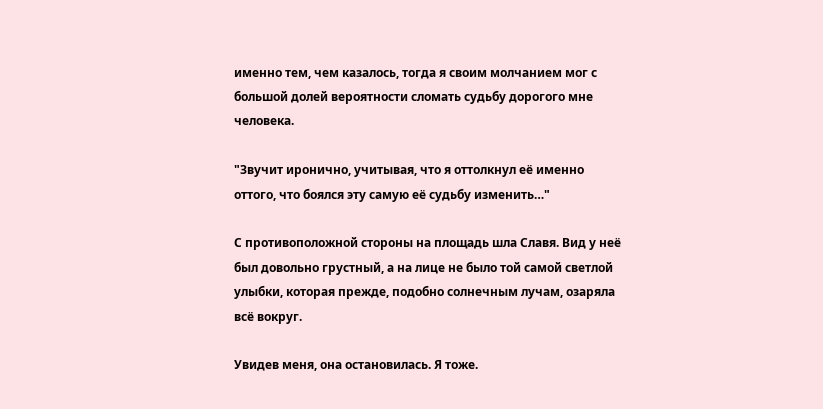именно тем, чем казалось, тогда я своим молчанием мог с большой долей вероятности сломать судьбу дорогого мне человека.

"Звучит иронично, учитывая, что я оттолкнул её именно оттого, что боялся эту самую её судьбу изменить…"

С противоположной стороны на площадь шла Славя. Вид у неё был довольно грустный, а на лице не было той самой светлой улыбки, которая прежде, подобно солнечным лучам, озаряла всё вокруг.

Увидев меня, она остановилась. Я тоже.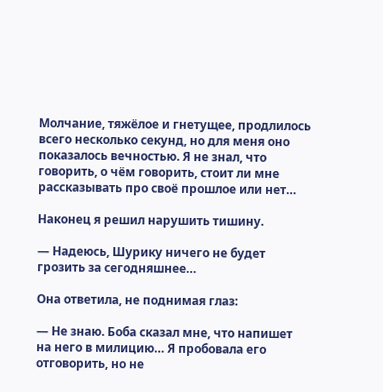Молчание, тяжёлое и гнетущее, продлилось всего несколько секунд, но для меня оно показалось вечностью. Я не знал, что говорить, о чём говорить, стоит ли мне рассказывать про своё прошлое или нет…

Наконец я решил нарушить тишину.

— Надеюсь, Шурику ничего не будет грозить за сегодняшнее…

Она ответила, не поднимая глаз:

— Не знаю. Боба сказал мне, что напишет на него в милицию… Я пробовала его отговорить, но не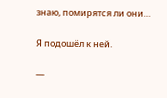знаю, помирятся ли они…

Я подошёл к ней.

—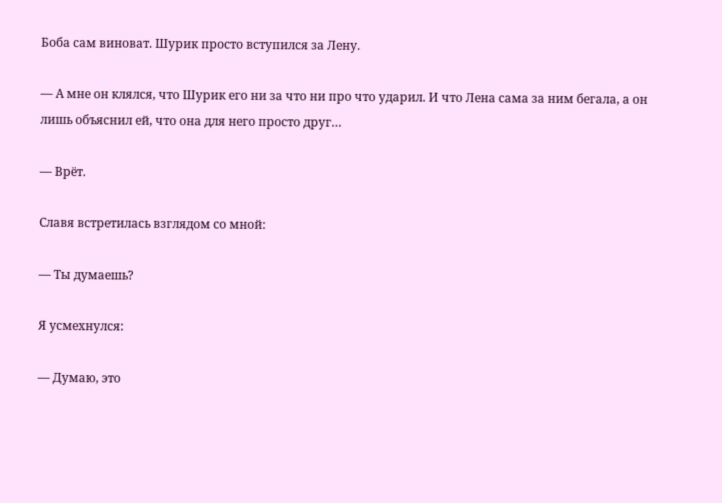Боба сам виноват. Шурик просто вступился за Лену.

— А мне он клялся, что Шурик его ни за что ни про что ударил. И что Лена сама за ним бегала, а он лишь объяснил ей, что она для него просто друг…

— Врёт.

Славя встретилась взглядом со мной:

— Ты думаешь?

Я усмехнулся:

— Думаю, это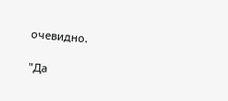очевидно.

"Да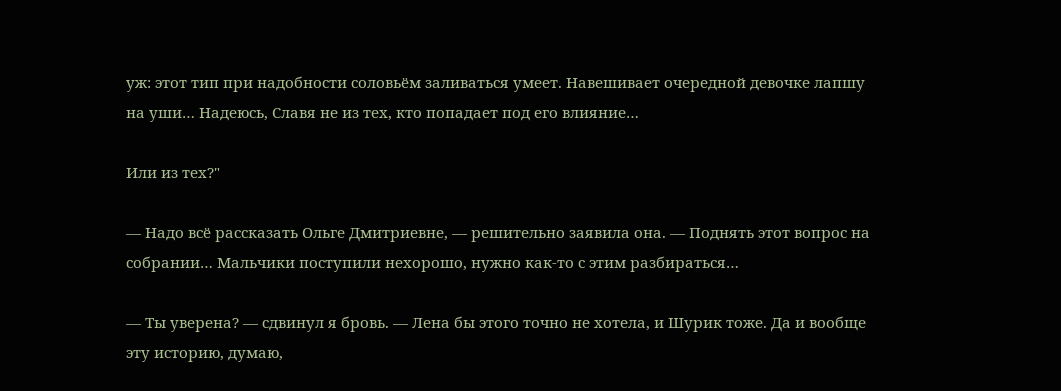уж: этот тип при надобности соловьём заливаться умеет. Навешивает очередной девочке лапшу на уши… Надеюсь, Славя не из тех, кто попадает под его влияние…

Или из тех?"

— Надо всё рассказать Ольге Дмитриевне, — решительно заявила она. — Поднять этот вопрос на собрании… Мальчики поступили нехорошо, нужно как-то с этим разбираться…

— Ты уверена? — сдвинул я бровь. — Лена бы этого точно не хотела, и Шурик тоже. Да и вообще эту историю, думаю,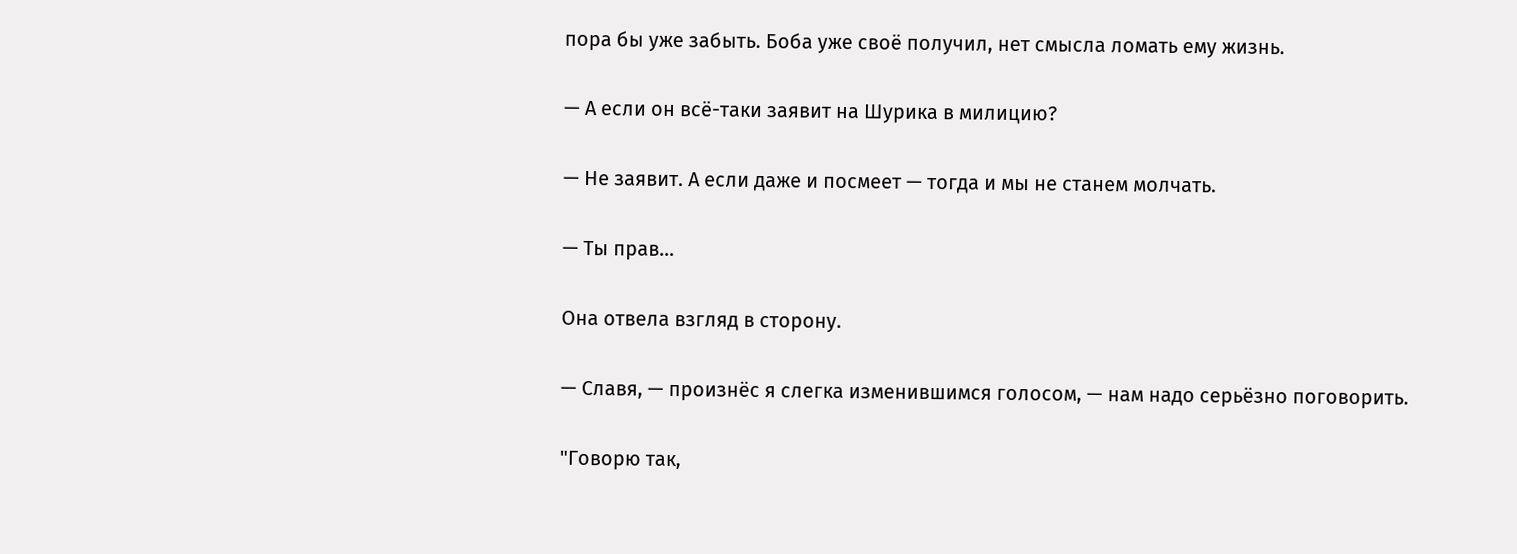пора бы уже забыть. Боба уже своё получил, нет смысла ломать ему жизнь.

— А если он всё-таки заявит на Шурика в милицию?

— Не заявит. А если даже и посмеет — тогда и мы не станем молчать.

— Ты прав…

Она отвела взгляд в сторону.

— Славя, — произнёс я слегка изменившимся голосом, — нам надо серьёзно поговорить.

"Говорю так,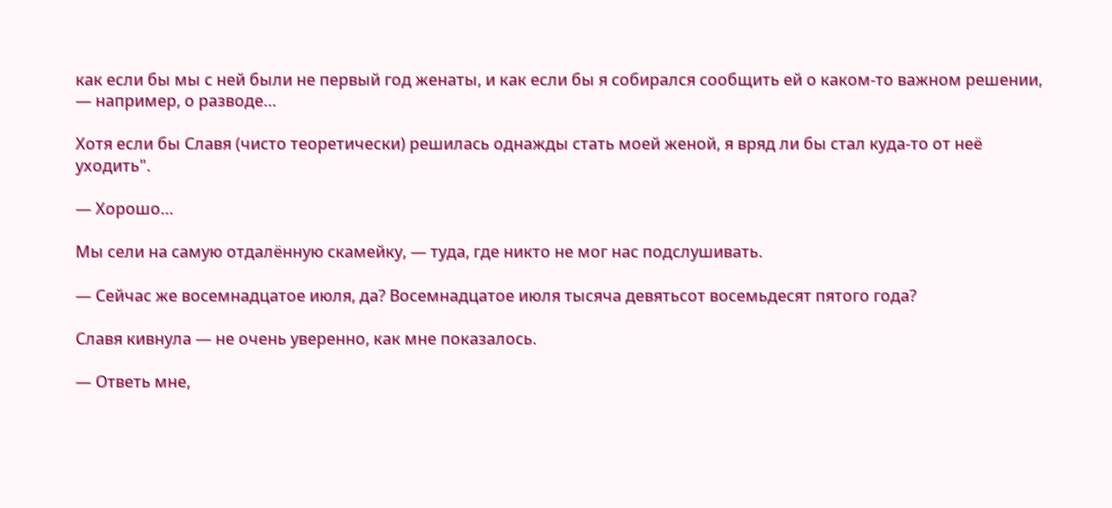как если бы мы с ней были не первый год женаты, и как если бы я собирался сообщить ей о каком-то важном решении, — например, о разводе…

Хотя если бы Славя (чисто теоретически) решилась однажды стать моей женой, я вряд ли бы стал куда-то от неё уходить".

— Хорошо…

Мы сели на самую отдалённую скамейку, — туда, где никто не мог нас подслушивать.

— Сейчас же восемнадцатое июля, да? Восемнадцатое июля тысяча девятьсот восемьдесят пятого года?

Славя кивнула — не очень уверенно, как мне показалось.

— Ответь мне,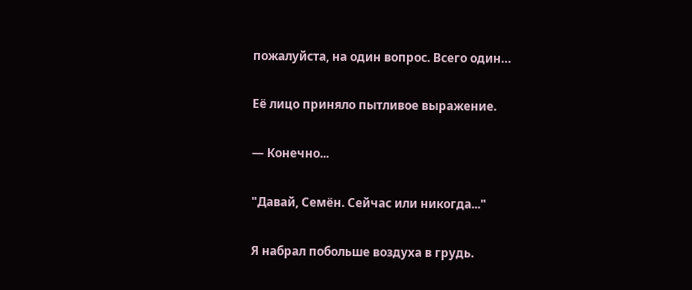пожалуйста, на один вопрос. Всего один…

Её лицо приняло пытливое выражение.

— Конечно...

"Давай, Семён. Сейчас или никогда..."

Я набрал побольше воздуха в грудь.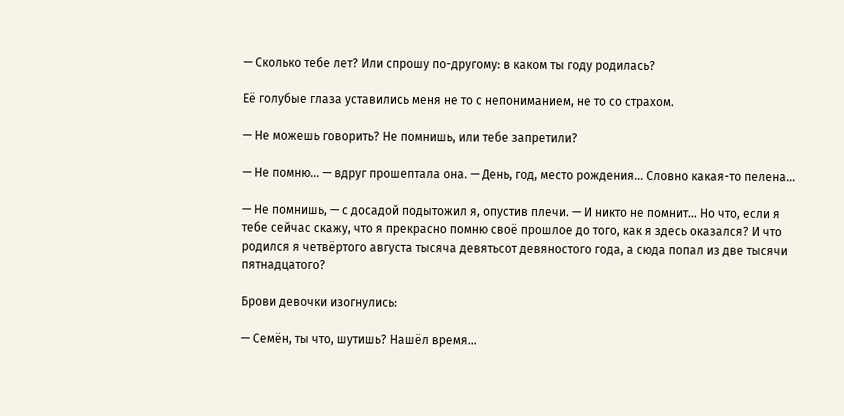— Сколько тебе лет? Или спрошу по-другому: в каком ты году родилась?

Её голубые глаза уставились меня не то с непониманием, не то со страхом.

— Не можешь говорить? Не помнишь, или тебе запретили?

— Не помню… — вдруг прошептала она. — День, год, место рождения… Словно какая-то пелена…

— Не помнишь, — с досадой подытожил я, опустив плечи. — И никто не помнит… Но что, если я тебе сейчас скажу, что я прекрасно помню своё прошлое до того, как я здесь оказался? И что родился я четвёртого августа тысяча девятьсот девяностого года, а сюда попал из две тысячи пятнадцатого?

Брови девочки изогнулись:

— Семён, ты что, шутишь? Нашёл время…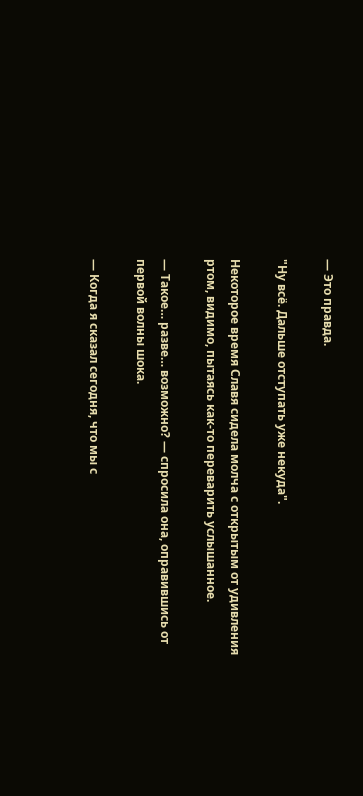— Это правда.

"Ну всё. Дальше отступать уже некуда".

Некоторое время Славя сидела молча с открытым от удивления ртом, видимо, пытаясь как-то переварить услышанное.

— Такое… разве… возможно? — спросила она, оправившись от первой волны шока.

— Когда я сказал сегодня, что мы с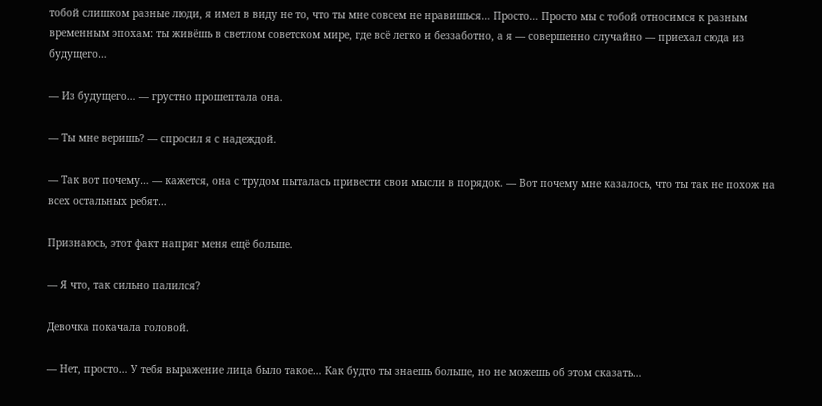тобой слишком разные люди, я имел в виду не то, что ты мне совсем не нравишься… Просто… Просто мы с тобой относимся к разным временным эпохам: ты живёшь в светлом советском мире, где всё легко и беззаботно, а я — совершенно случайно — приехал сюда из будущего…

— Из будущего… — грустно прошептала она.

— Ты мне веришь? — спросил я с надеждой.

— Так вот почему… — кажется, она с трудом пыталась привести свои мысли в порядок. — Вот почему мне казалось, что ты так не похож на всех остальных ребят…

Признаюсь, этот факт напряг меня ещё больше.

— Я что, так сильно палился?

Девочка покачала головой.

— Нет, просто… У тебя выражение лица было такое… Как будто ты знаешь больше, но не можешь об этом сказать…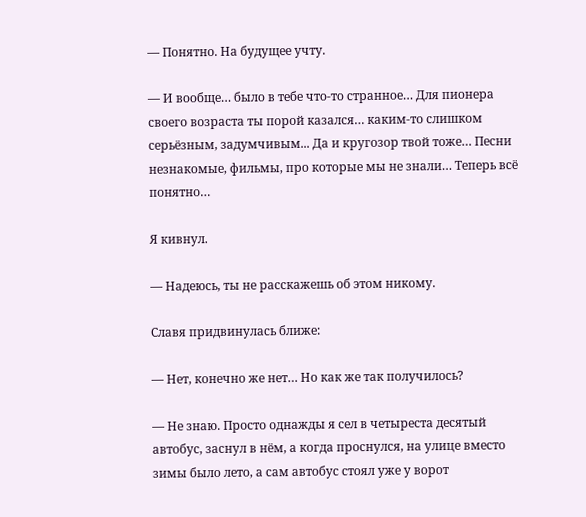— Понятно. На будущее учту.

— И вообще… было в тебе что-то странное… Для пионера своего возраста ты порой казался… каким-то слишком серьёзным, задумчивым... Да и кругозор твой тоже… Песни незнакомые, фильмы, про которые мы не знали… Теперь всё понятно…

Я кивнул.

— Надеюсь, ты не расскажешь об этом никому.

Славя придвинулась ближе:

— Нет, конечно же нет… Но как же так получилось?

— Не знаю. Просто однажды я сел в четыреста десятый автобус, заснул в нём, а когда проснулся, на улице вместо зимы было лето, а сам автобус стоял уже у ворот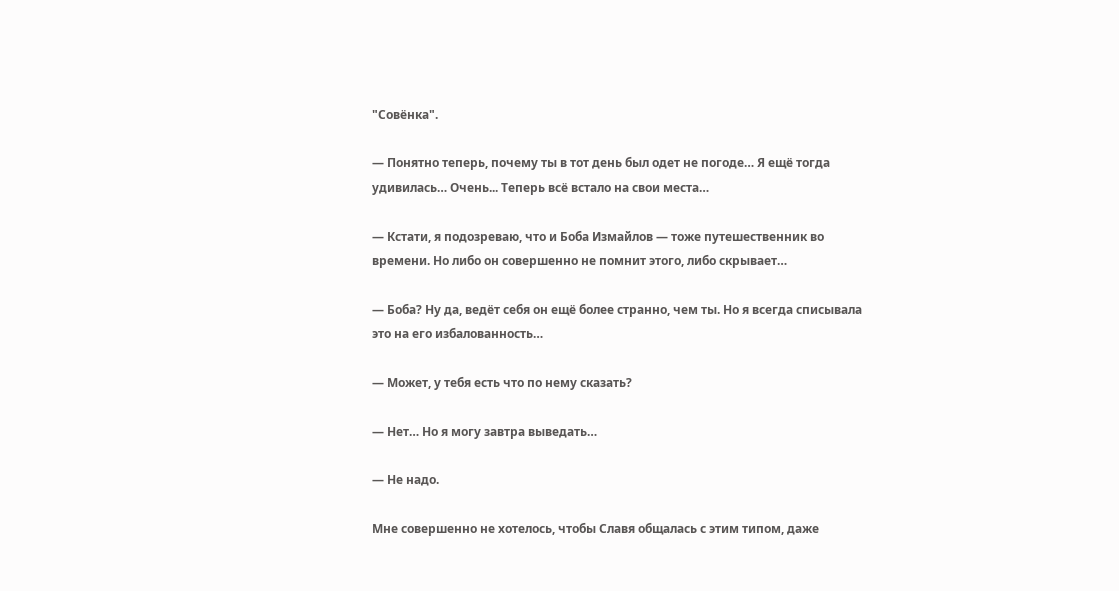"Совёнка".

— Понятно теперь, почему ты в тот день был одет не погоде… Я ещё тогда удивилась… Очень... Теперь всё встало на свои места…

— Кстати, я подозреваю, что и Боба Измайлов — тоже путешественник во времени. Но либо он совершенно не помнит этого, либо скрывает…

— Боба? Ну да, ведёт себя он ещё более странно, чем ты. Но я всегда списывала это на его избалованность…

— Может, у тебя есть что по нему сказать?

— Нет… Но я могу завтра выведать…

— Не надо.

Мне совершенно не хотелось, чтобы Славя общалась с этим типом, даже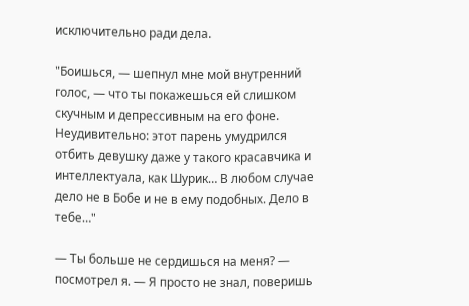исключительно ради дела.

"Боишься, — шепнул мне мой внутренний голос, — что ты покажешься ей слишком скучным и депрессивным на его фоне. Неудивительно: этот парень умудрился отбить девушку даже у такого красавчика и интеллектуала, как Шурик… В любом случае дело не в Бобе и не в ему подобных. Дело в тебе…"

— Ты больше не сердишься на меня? — посмотрел я. — Я просто не знал, поверишь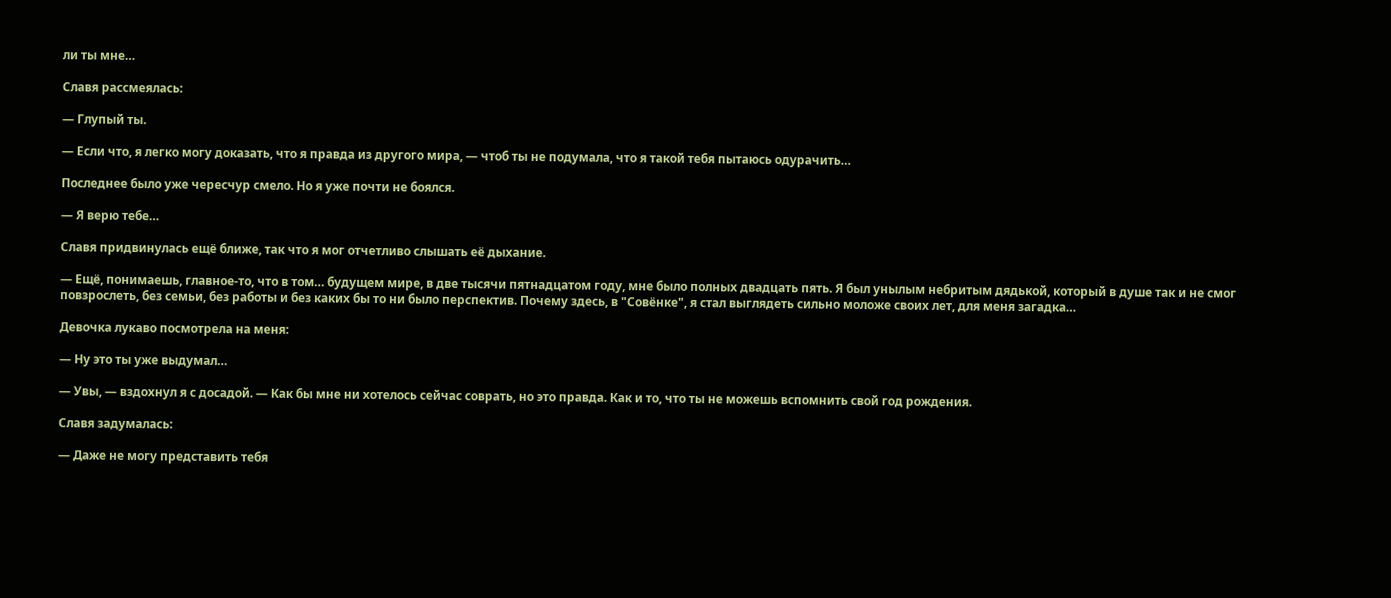ли ты мне…

Славя рассмеялась:

— Глупый ты.

— Если что, я легко могу доказать, что я правда из другого мира, — чтоб ты не подумала, что я такой тебя пытаюсь одурачить…

Последнее было уже чересчур смело. Но я уже почти не боялся.

— Я верю тебе…

Славя придвинулась ещё ближе, так что я мог отчетливо слышать её дыхание.

— Ещё, понимаешь, главное-то, что в том… будущем мире, в две тысячи пятнадцатом году, мне было полных двадцать пять. Я был унылым небритым дядькой, который в душе так и не смог повзрослеть, без семьи, без работы и без каких бы то ни было перспектив. Почему здесь, в "Совёнке", я стал выглядеть сильно моложе своих лет, для меня загадка…

Девочка лукаво посмотрела на меня:

— Ну это ты уже выдумал…

— Увы, — вздохнул я с досадой. — Как бы мне ни хотелось сейчас соврать, но это правда. Как и то, что ты не можешь вспомнить свой год рождения.

Славя задумалась:

— Даже не могу представить тебя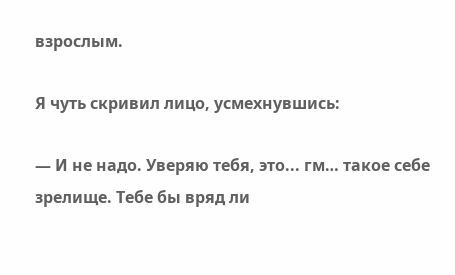взрослым.

Я чуть скривил лицо, усмехнувшись:

— И не надо. Уверяю тебя, это... гм… такое себе зрелище. Тебе бы вряд ли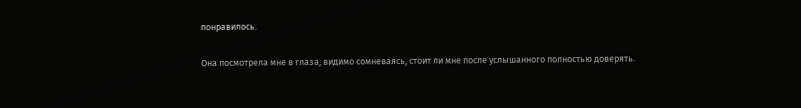понравилось.

Она посмотрела мне в глаза, видимо сомневаясь, стоит ли мне после услышанного полностью доверять.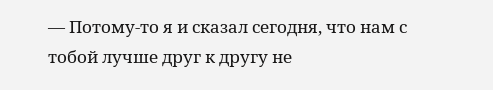— Потому-то я и сказал сегодня, что нам с тобой лучше друг к другу не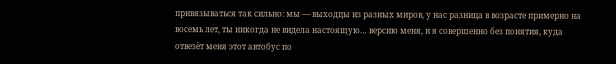привязываться так сильно: мы — выходцы из разных миров, у нас разница в возрасте примерно на восемь лет, ты никогда не видела настоящую… версию меня, и я совершенно без понятия, куда отвезёт меня этот автобус по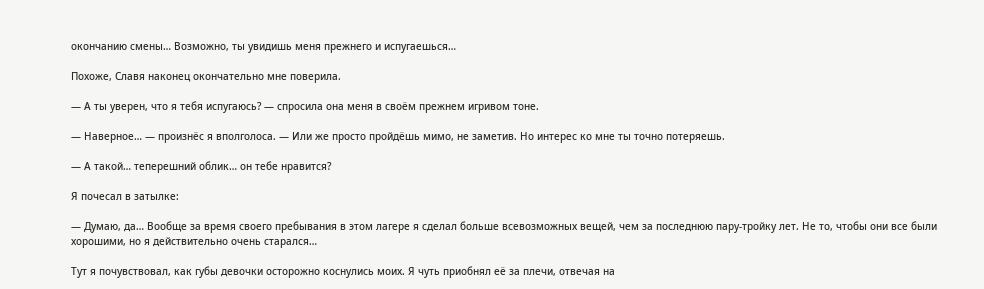окончанию смены… Возможно, ты увидишь меня прежнего и испугаешься…

Похоже, Славя наконец окончательно мне поверила.

— А ты уверен, что я тебя испугаюсь? — спросила она меня в своём прежнем игривом тоне.

— Наверное… — произнёс я вполголоса. — Или же просто пройдёшь мимо, не заметив. Но интерес ко мне ты точно потеряешь.

— А такой… теперешний облик… он тебе нравится?

Я почесал в затылке:

— Думаю, да… Вообще за время своего пребывания в этом лагере я сделал больше всевозможных вещей, чем за последнюю пару-тройку лет. Не то, чтобы они все были хорошими, но я действительно очень старался…

Тут я почувствовал, как губы девочки осторожно коснулись моих. Я чуть приобнял её за плечи, отвечая на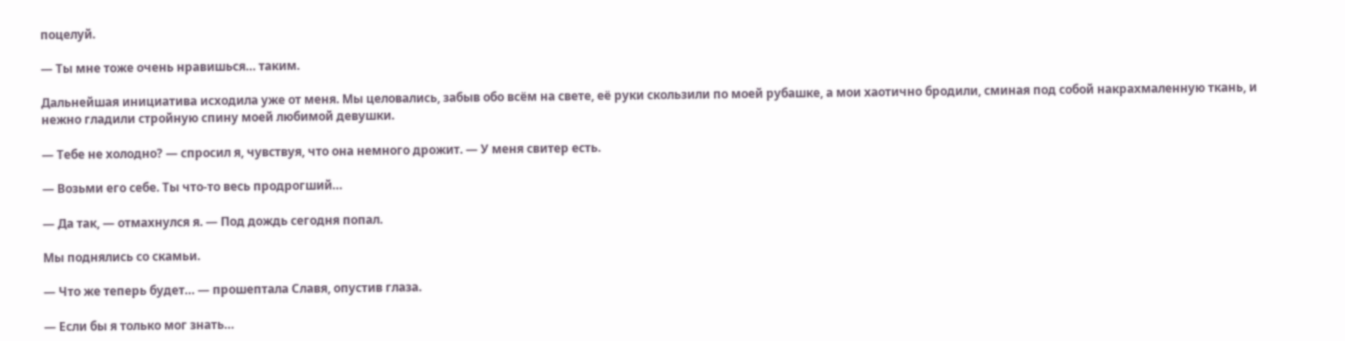поцелуй.

— Ты мне тоже очень нравишься… таким.

Дальнейшая инициатива исходила уже от меня. Мы целовались, забыв обо всём на свете, её руки скользили по моей рубашке, а мои хаотично бродили, сминая под собой накрахмаленную ткань, и нежно гладили стройную спину моей любимой девушки.

— Тебе не холодно? — спросил я, чувствуя, что она немного дрожит. — У меня свитер есть.

— Возьми его себе. Ты что-то весь продрогший…

— Да так, — отмахнулся я. — Под дождь сегодня попал.

Мы поднялись со скамьи.

— Что же теперь будет… — прошептала Славя, опустив глаза.

— Если бы я только мог знать…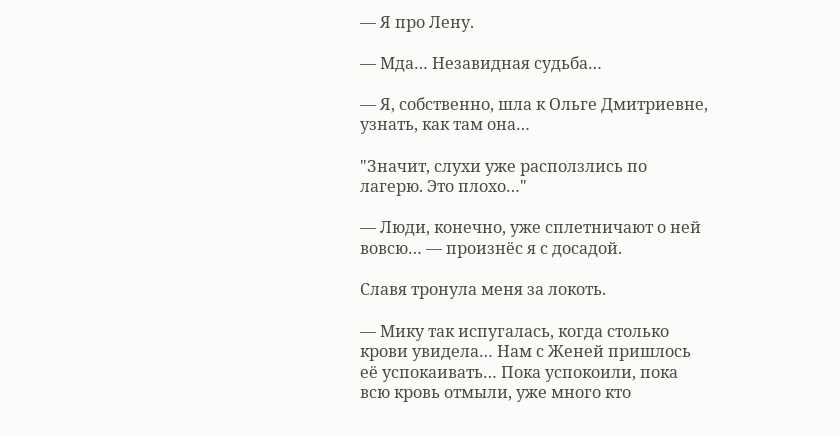— Я про Лену.

— Мда… Незавидная судьба…

— Я, собственно, шла к Ольге Дмитриевне, узнать, как там она…

"Значит, слухи уже расползлись по лагерю. Это плохо…"

— Люди, конечно, уже сплетничают о ней вовсю… — произнёс я с досадой.

Славя тронула меня за локоть.

— Мику так испугалась, когда столько крови увидела… Нам с Женей пришлось её успокаивать… Пока успокоили, пока всю кровь отмыли, уже много кто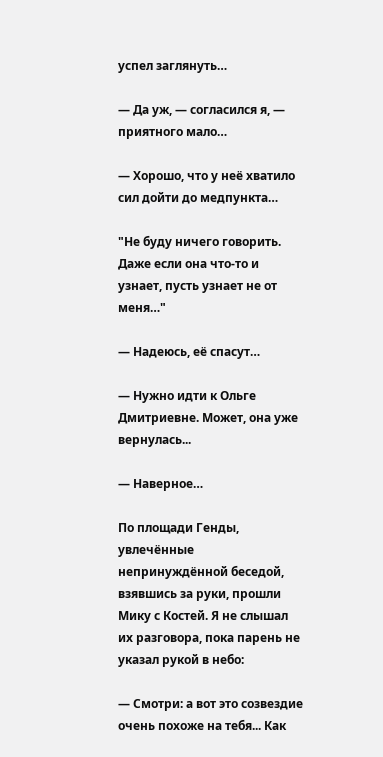успел заглянуть…

— Да уж, — согласился я, — приятного мало…

— Хорошо, что у неё хватило сил дойти до медпункта…

"Не буду ничего говорить. Даже если она что-то и узнает, пусть узнает не от меня…"

— Надеюсь, её спасут…

— Нужно идти к Ольге Дмитриевне. Может, она уже вернулась...

— Наверное…

По площади Генды, увлечённые непринуждённой беседой, взявшись за руки, прошли Мику с Костей. Я не слышал их разговора, пока парень не указал рукой в небо:

— Смотри: а вот это созвездие очень похоже на тебя... Как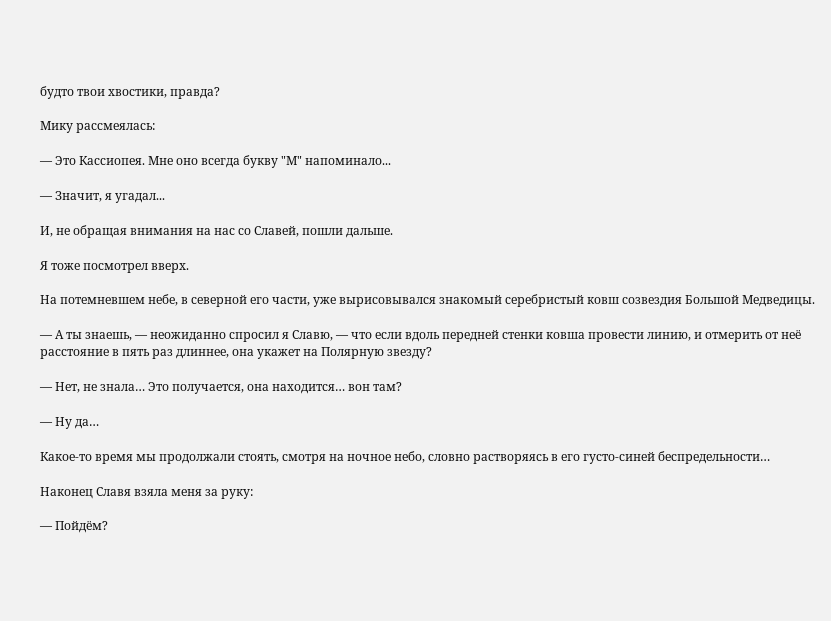будто твои хвостики, правда?

Мику рассмеялась:

— Это Кассиопея. Мне оно всегда букву "М" напоминало...

— Значит, я угадал...

И, не обращая внимания на нас со Славей, пошли дальше.

Я тоже посмотрел вверх.

На потемневшем небе, в северной его части, уже вырисовывался знакомый серебристый ковш созвездия Большой Медведицы.

— А ты знаешь, — неожиданно спросил я Славю, — что если вдоль передней стенки ковша провести линию, и отмерить от неё расстояние в пять раз длиннее, она укажет на Полярную звезду?

— Нет, не знала… Это получается, она находится… вон там?

— Ну да…

Какое-то время мы продолжали стоять, смотря на ночное небо, словно растворяясь в его густо-синей беспредельности…

Наконец Славя взяла меня за руку:

— Пойдём?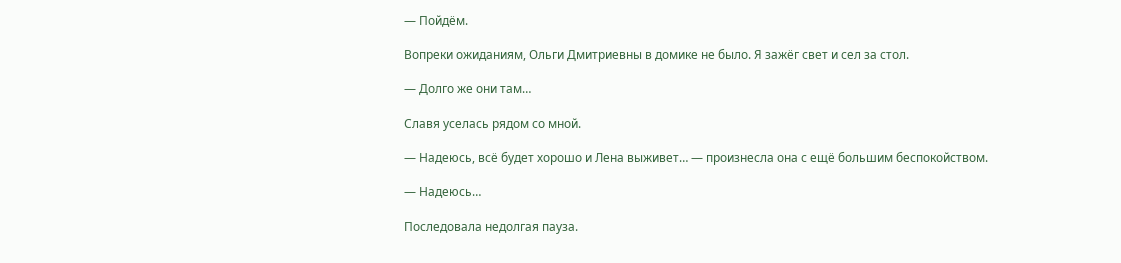— Пойдём.

Вопреки ожиданиям, Ольги Дмитриевны в домике не было. Я зажёг свет и сел за стол.

— Долго же они там…

Славя уселась рядом со мной.

— Надеюсь, всё будет хорошо и Лена выживет… — произнесла она с ещё большим беспокойством.

— Надеюсь…

Последовала недолгая пауза.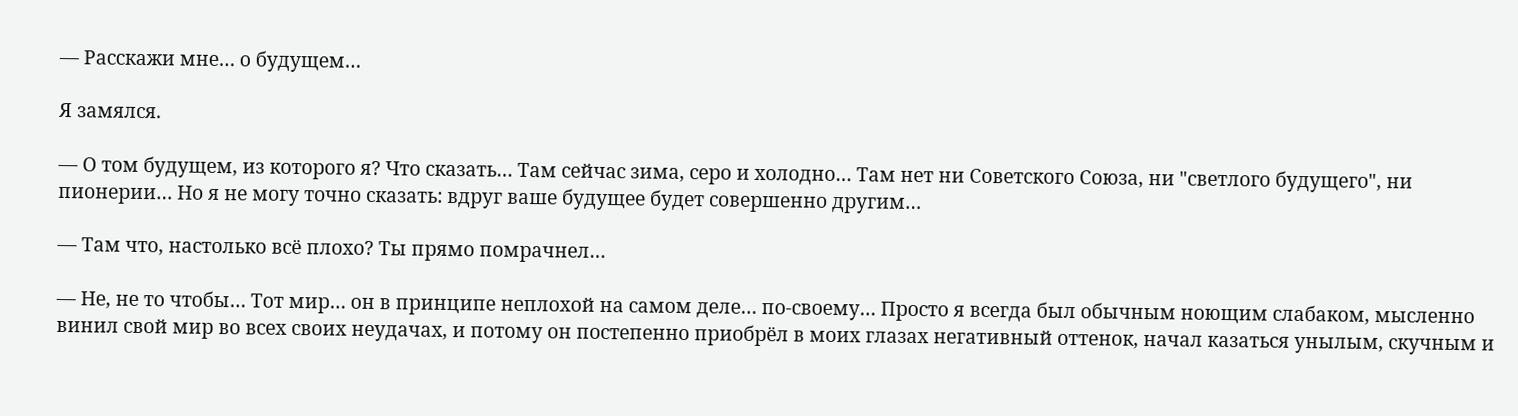— Расскажи мне… о будущем…

Я замялся.

— О том будущем, из которого я? Что сказать… Там сейчас зима, серо и холодно… Там нет ни Советского Союза, ни "светлого будущего", ни пионерии… Но я не могу точно сказать: вдруг ваше будущее будет совершенно другим…

— Там что, настолько всё плохо? Ты прямо помрачнел…

— Не, не то чтобы… Тот мир… он в принципе неплохой на самом деле… по-своему… Просто я всегда был обычным ноющим слабаком, мысленно винил свой мир во всех своих неудачах, и потому он постепенно приобрёл в моих глазах негативный оттенок, начал казаться унылым, скучным и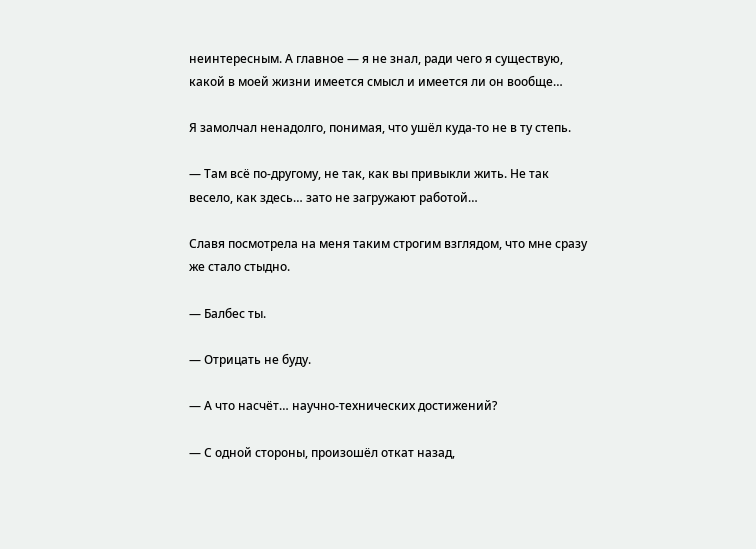неинтересным. А главное — я не знал, ради чего я существую, какой в моей жизни имеется смысл и имеется ли он вообще…

Я замолчал ненадолго, понимая, что ушёл куда-то не в ту степь.

— Там всё по-другому, не так, как вы привыкли жить. Не так весело, как здесь… зато не загружают работой…

Славя посмотрела на меня таким строгим взглядом, что мне сразу же стало стыдно.

— Балбес ты.

— Отрицать не буду.

— А что насчёт… научно-технических достижений?

— С одной стороны, произошёл откат назад,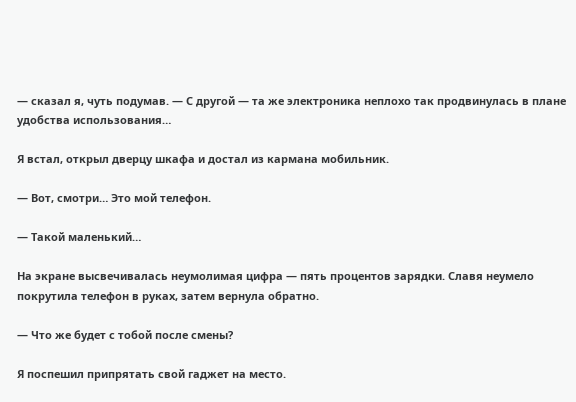— сказал я, чуть подумав. — С другой — та же электроника неплохо так продвинулась в плане удобства использования…

Я встал, открыл дверцу шкафа и достал из кармана мобильник.

— Вот, смотри… Это мой телефон.

— Такой маленький…

На экране высвечивалась неумолимая цифра — пять процентов зарядки. Славя неумело покрутила телефон в руках, затем вернула обратно.

— Что же будет с тобой после смены?

Я поспешил припрятать свой гаджет на место.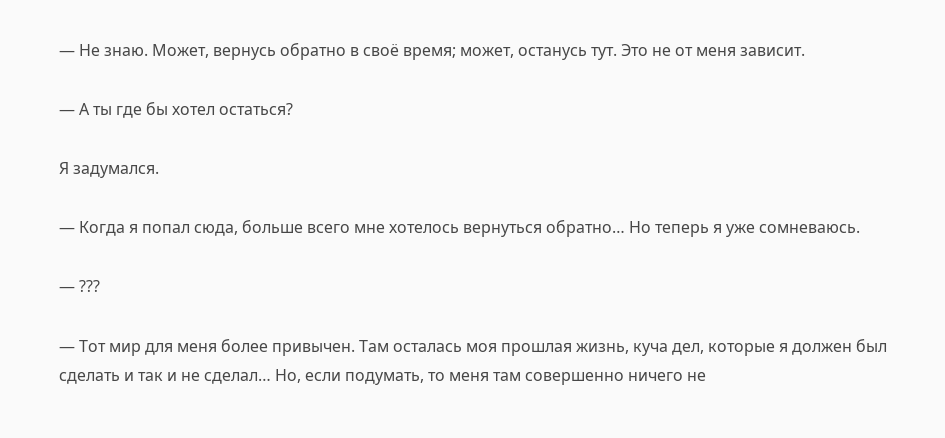— Не знаю. Может, вернусь обратно в своё время; может, останусь тут. Это не от меня зависит.

— А ты где бы хотел остаться?

Я задумался.

— Когда я попал сюда, больше всего мне хотелось вернуться обратно… Но теперь я уже сомневаюсь.

— ???

— Тот мир для меня более привычен. Там осталась моя прошлая жизнь, куча дел, которые я должен был сделать и так и не сделал… Но, если подумать, то меня там совершенно ничего не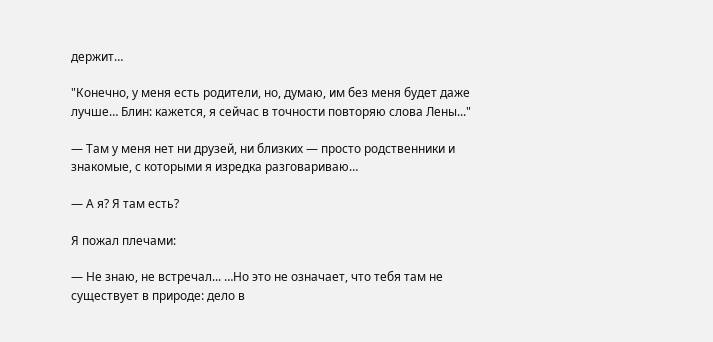держит…

"Конечно, у меня есть родители, но, думаю, им без меня будет даже лучше… Блин: кажется, я сейчас в точности повторяю слова Лены..."

— Там у меня нет ни друзей, ни близких — просто родственники и знакомые, с которыми я изредка разговариваю…

— А я? Я там есть?

Я пожал плечами:

— Не знаю, не встречал... …Но это не означает, что тебя там не существует в природе: дело в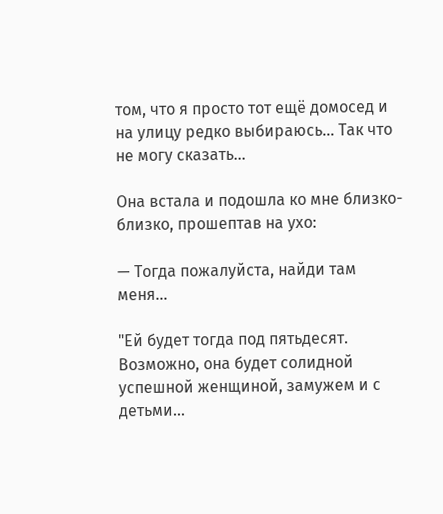том, что я просто тот ещё домосед и на улицу редко выбираюсь… Так что не могу сказать…

Она встала и подошла ко мне близко-близко, прошептав на ухо:

— Тогда пожалуйста, найди там меня…

"Ей будет тогда под пятьдесят. Возможно, она будет солидной успешной женщиной, замужем и с детьми…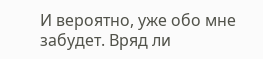И вероятно, уже обо мне забудет. Вряд ли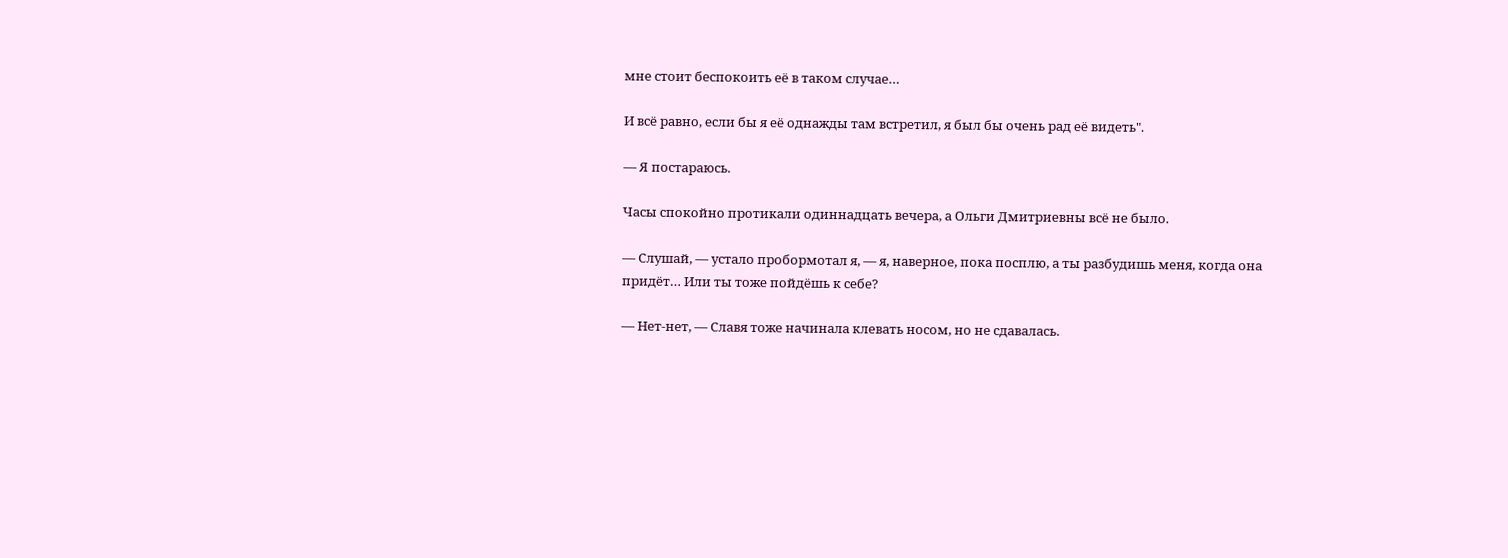мне стоит беспокоить её в таком случае…

И всё равно, если бы я её однажды там встретил, я был бы очень рад её видеть".

— Я постараюсь.

Часы спокойно протикали одиннадцать вечера, а Ольги Дмитриевны всё не было.

— Слушай, — устало пробормотал я, — я, наверное, пока посплю, а ты разбудишь меня, когда она придёт… Или ты тоже пойдёшь к себе?

— Нет-нет, — Славя тоже начинала клевать носом, но не сдавалась.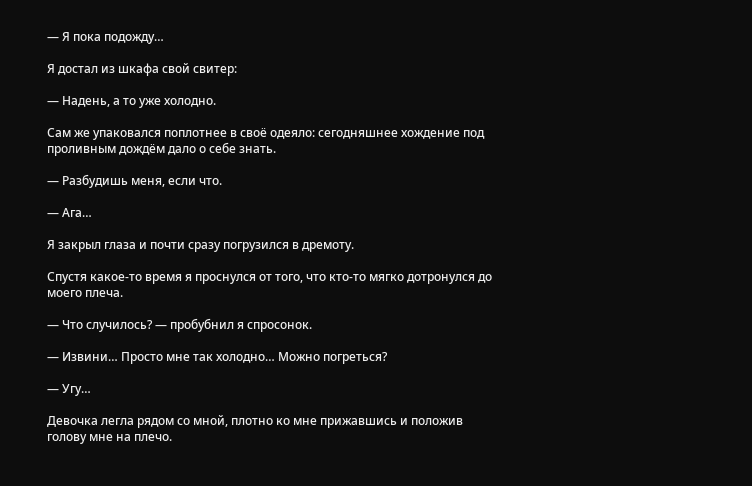— Я пока подожду…

Я достал из шкафа свой свитер:

— Надень, а то уже холодно.

Сам же упаковался поплотнее в своё одеяло: сегодняшнее хождение под проливным дождём дало о себе знать.

— Разбудишь меня, если что.

— Ага…

Я закрыл глаза и почти сразу погрузился в дремоту.

Спустя какое-то время я проснулся от того, что кто-то мягко дотронулся до моего плеча.

— Что случилось? — пробубнил я спросонок.

— Извини… Просто мне так холодно… Можно погреться?

— Угу…

Девочка легла рядом со мной, плотно ко мне прижавшись и положив голову мне на плечо.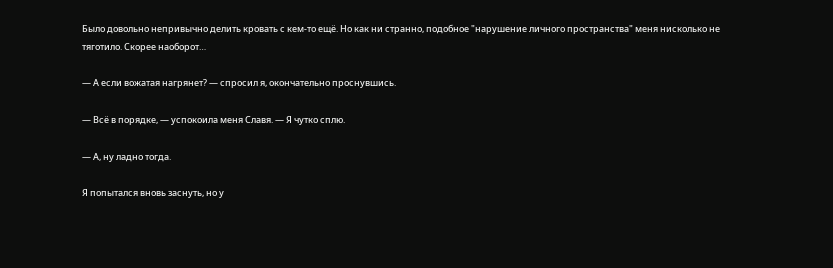Было довольно непривычно делить кровать с кем-то ещё. Но как ни странно, подобное "нарушение личного пространства" меня нисколько не тяготило. Скорее наоборот…

— А если вожатая нагрянет? — спросил я, окончательно проснувшись.

— Всё в порядке, — успокоила меня Славя. — Я чутко сплю.

— А, ну ладно тогда.

Я попытался вновь заснуть, но у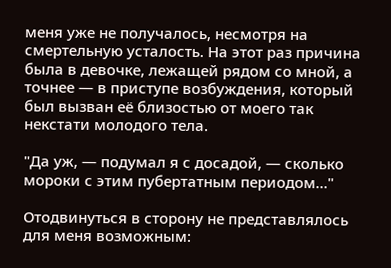меня уже не получалось, несмотря на смертельную усталость. На этот раз причина была в девочке, лежащей рядом со мной, а точнее — в приступе возбуждения, который был вызван её близостью от моего так некстати молодого тела.

"Да уж, — подумал я с досадой, — сколько мороки с этим пубертатным периодом…"

Отодвинуться в сторону не представлялось для меня возможным: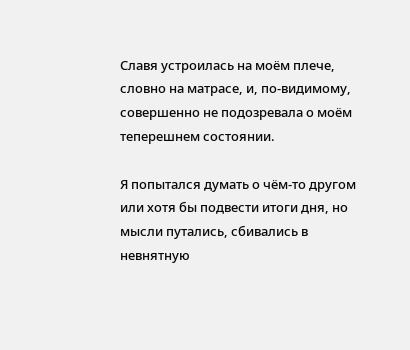Славя устроилась на моём плече, словно на матрасе, и, по-видимому, совершенно не подозревала о моём теперешнем состоянии.

Я попытался думать о чём-то другом или хотя бы подвести итоги дня, но мысли путались, сбивались в невнятную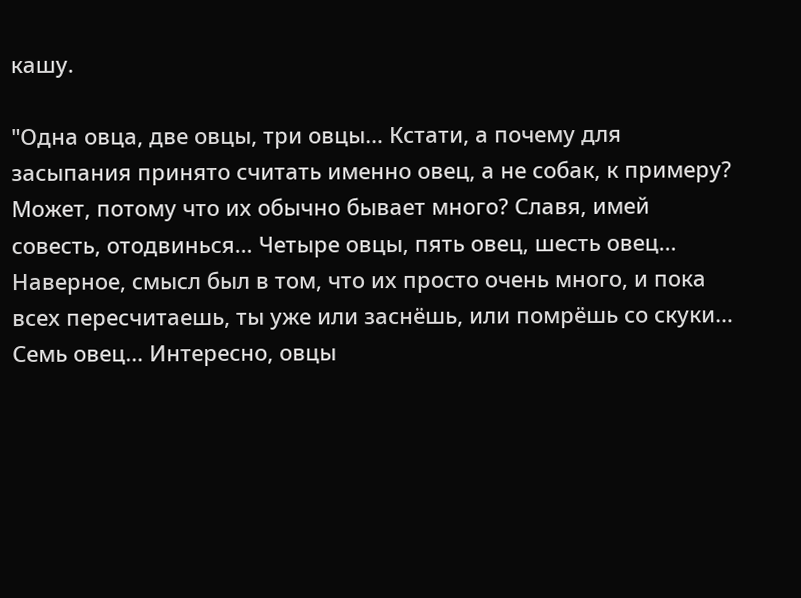кашу.

"Одна овца, две овцы, три овцы… Кстати, а почему для засыпания принято считать именно овец, а не собак, к примеру? Может, потому что их обычно бывает много? Славя, имей совесть, отодвинься… Четыре овцы, пять овец, шесть овец… Наверное, смысл был в том, что их просто очень много, и пока всех пересчитаешь, ты уже или заснёшь, или помрёшь со скуки… Семь овец… Интересно, овцы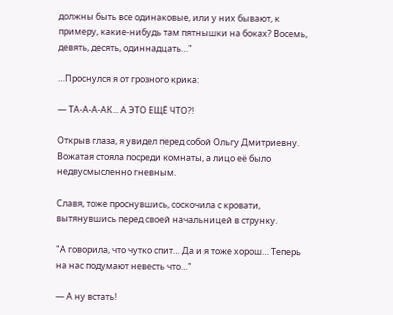должны быть все одинаковые, или у них бывают, к примеру, какие-нибудь там пятнышки на боках? Восемь, девять, десять, одиннадцать…"

…Проснулся я от грозного крика:

— ТА-А-А-АК... А ЭТО ЕЩЁ ЧТО?!

Открыв глаза, я увидел перед собой Ольгу Дмитриевну. Вожатая стояла посреди комнаты, а лицо её было недвусмысленно гневным.

Славя, тоже проснувшись, соскочила с кровати, вытянувшись перед своей начальницей в струнку.

"А говорила, что чутко спит… Да и я тоже хорош… Теперь на нас подумают невесть что…"

— А ну встать!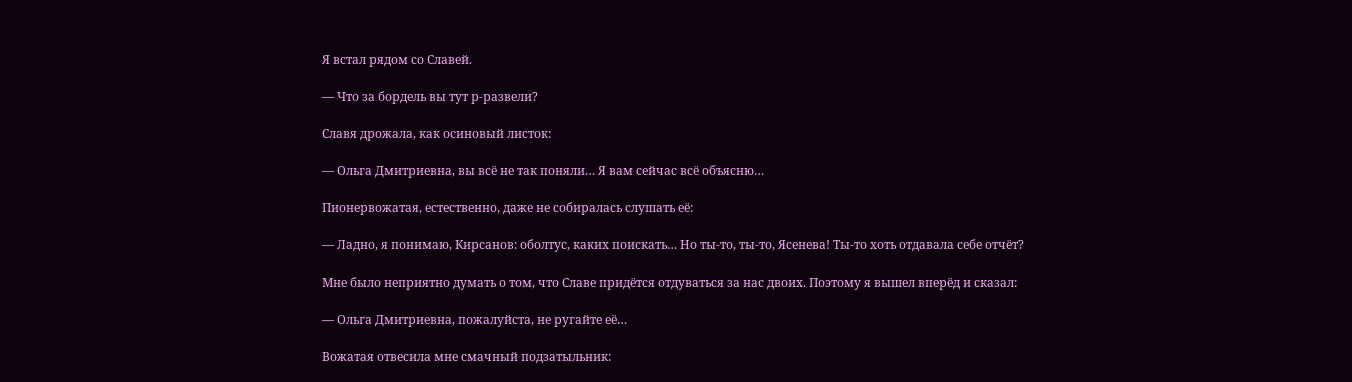Я встал рядом со Славей.

— Что за бордель вы тут р-развели?

Славя дрожала, как осиновый листок:

— Ольга Дмитриевна, вы всё не так поняли… Я вам сейчас всё объясню…

Пионервожатая, естественно, даже не собиралась слушать её:

— Ладно, я понимаю, Кирсанов: оболтус, каких поискать… Но ты-то, ты-то, Ясенева! Ты-то хоть отдавала себе отчёт?

Мне было неприятно думать о том, что Славе придётся отдуваться за нас двоих. Поэтому я вышел вперёд и сказал:

— Ольга Дмитриевна, пожалуйста, не ругайте её…

Вожатая отвесила мне смачный подзатыльник: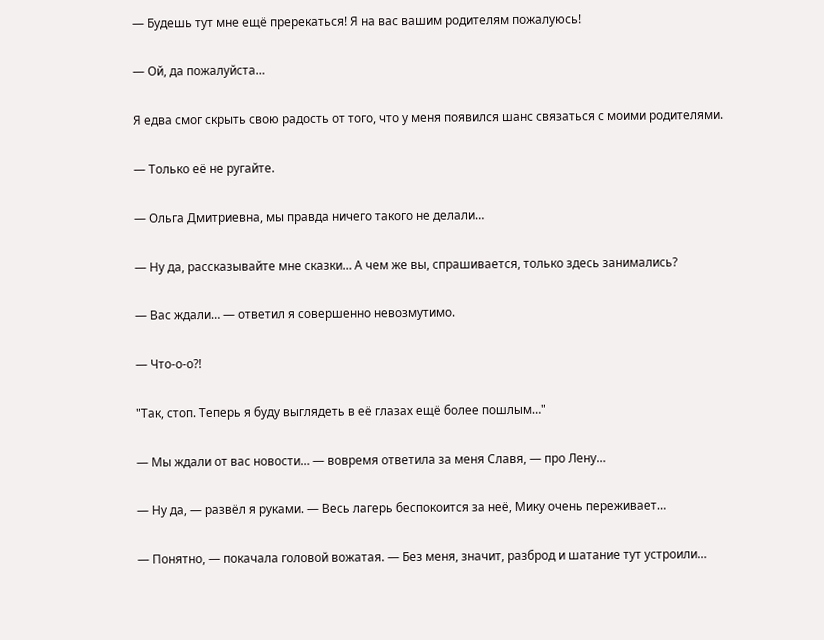— Будешь тут мне ещё пререкаться! Я на вас вашим родителям пожалуюсь!

— Ой, да пожалуйста…

Я едва смог скрыть свою радость от того, что у меня появился шанс связаться с моими родителями.

— Только её не ругайте.

— Ольга Дмитриевна, мы правда ничего такого не делали…

— Ну да, рассказывайте мне сказки… А чем же вы, спрашивается, только здесь занимались?

— Вас ждали… — ответил я совершенно невозмутимо.

— Что-о-о?!

"Так, стоп. Теперь я буду выглядеть в её глазах ещё более пошлым…"

— Мы ждали от вас новости… — вовремя ответила за меня Славя, — про Лену…

— Ну да, — развёл я руками. — Весь лагерь беспокоится за неё, Мику очень переживает…

— Понятно, — покачала головой вожатая. — Без меня, значит, разброд и шатание тут устроили…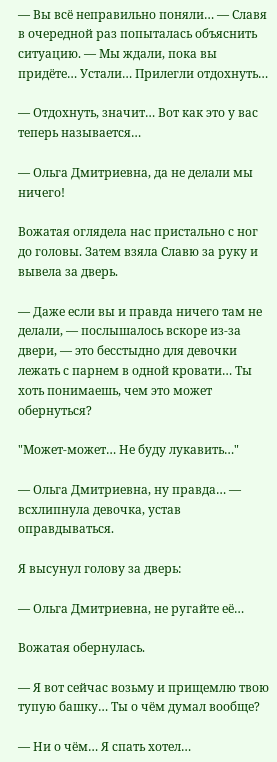— Вы всё неправильно поняли… — Славя в очередной раз попыталась объяснить ситуацию. — Мы ждали, пока вы придёте… Устали… Прилегли отдохнуть…

— Отдохнуть, значит… Вот как это у вас теперь называется…

— Ольга Дмитриевна, да не делали мы ничего!

Вожатая оглядела нас пристально с ног до головы. Затем взяла Славю за руку и вывела за дверь.

— Даже если вы и правда ничего там не делали, — послышалось вскоре из-за двери, — это бесстыдно для девочки лежать с парнем в одной кровати… Ты хоть понимаешь, чем это может обернуться?

"Может-может… Не буду лукавить…"

— Ольга Дмитриевна, ну правда… — всхлипнула девочка, устав оправдываться.

Я высунул голову за дверь:

— Ольга Дмитриевна, не ругайте её…

Вожатая обернулась.

— Я вот сейчас возьму и прищемлю твою тупую башку… Ты о чём думал вообще?

— Ни о чём… Я спать хотел…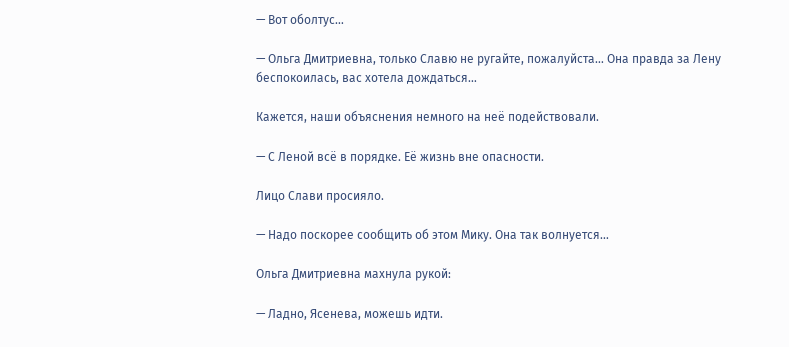— Вот оболтус…

— Ольга Дмитриевна, только Славю не ругайте, пожалуйста… Она правда за Лену беспокоилась, вас хотела дождаться…

Кажется, наши объяснения немного на неё подействовали.

— С Леной всё в порядке. Её жизнь вне опасности.

Лицо Слави просияло.

— Надо поскорее сообщить об этом Мику. Она так волнуется…

Ольга Дмитриевна махнула рукой:

— Ладно, Ясенева, можешь идти.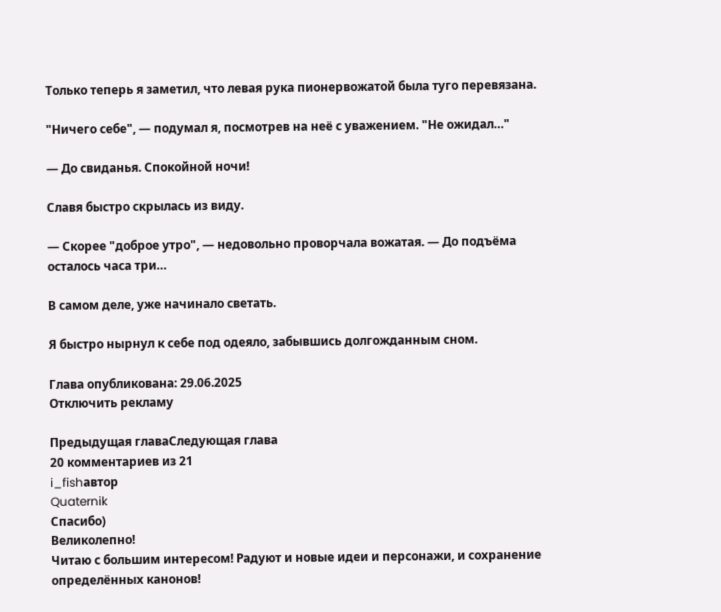Только теперь я заметил, что левая рука пионервожатой была туго перевязана.

"Ничего себе", — подумал я, посмотрев на неё с уважением. "Не ожидал…"

— До свиданья. Спокойной ночи!

Славя быстро скрылась из виду.

— Скорее "доброе утро", — недовольно проворчала вожатая. — До подъёма осталось часа три…

В самом деле, уже начинало светать.

Я быстро нырнул к себе под одеяло, забывшись долгожданным сном.

Глава опубликована: 29.06.2025
Отключить рекламу

Предыдущая главаСледующая глава
20 комментариев из 21
i_fishавтор
Quaternik
Спасибо)
Великолепно!
Читаю с большим интересом! Радуют и новые идеи и персонажи, и сохранение определённых канонов!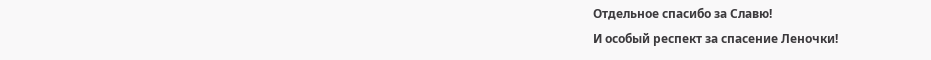Отдельное спасибо за Славю!
И особый респект за спасение Леночки!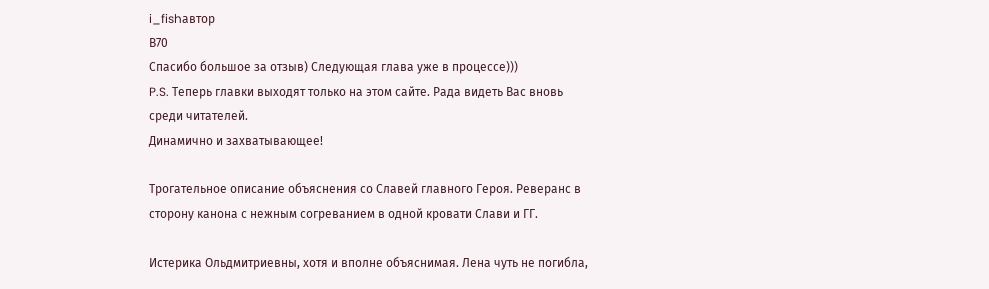i_fishавтор
В70
Спасибо большое за отзыв) Следующая глава уже в процессе)))
P.S. Теперь главки выходят только на этом сайте. Рада видеть Вас вновь среди читателей.
Динамично и захватывающее!

Трогательное описание объяснения со Славей главного Героя. Реверанс в сторону канона с нежным согреванием в одной кровати Слави и ГГ.

Истерика Ольдмитриевны, хотя и вполне объяснимая. Лена чуть не погибла,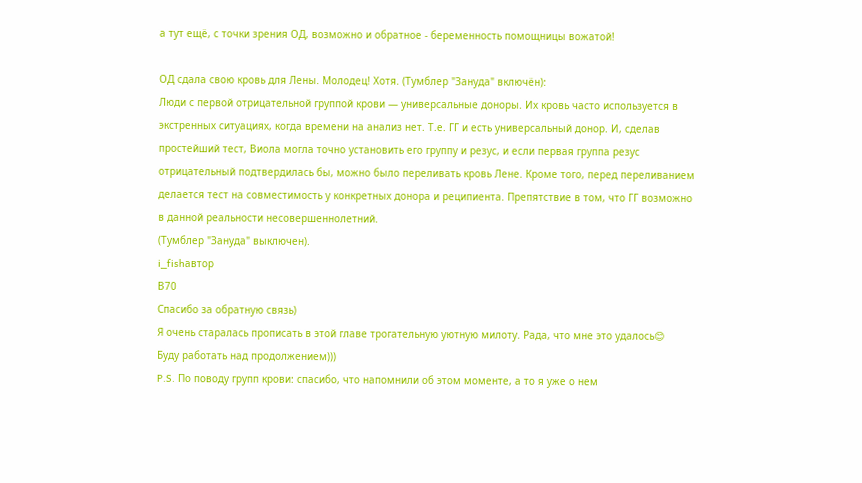а тут ещё, с точки зрения ОД, возможно и обратное - беременность помощницы вожатой!

ОД сдала свою кровь для Лены. Молодец! Хотя. (Тумблер "Зануда" включён):
Люди с первой отрицательной группой крови — универсальные доноры. Их кровь часто используется в экстренных ситуациях, когда времени на анализ нет. Т.е. ГГ и есть универсальный донор. И, сделав простейший тест, Виола могла точно установить его группу и резус, и если первая группа резус отрицательный подтвердилась бы, можно было переливать кровь Лене. Кроме того, перед переливанием делается тест на совместимость у конкретных донора и реципиента. Препятствие в том, что ГГ возможно в данной реальности несовершеннолетний.
(Тумблер "Зануда" выключен).
i_fishавтор
В70
Спасибо за обратную связь)
Я очень старалась прописать в этой главе трогательную уютную милоту. Рада, что мне это удалось😊
Буду работать над продолжением)))
P.S. По поводу групп крови: спасибо, что напомнили об этом моменте, а то я уже о нем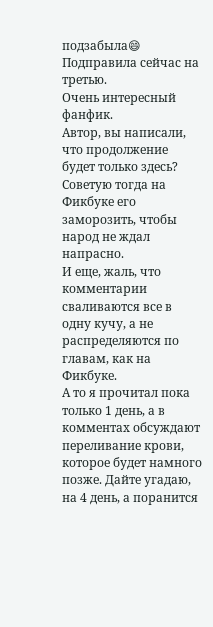подзабыла😄 Подправила сейчас на третью.
Очень интересный фанфик.
Автор, вы написали, что продолжение будет только здесь?
Советую тогда на Фикбуке его заморозить, чтобы народ не ждал напрасно.
И еще, жаль, что комментарии сваливаются все в одну кучу, а не распределяются по главам, как на Фикбуке.
А то я прочитал пока только 1 день, а в комментах обсуждают переливание крови, которое будет намного позже. Дайте угадаю, на 4 день, а поранится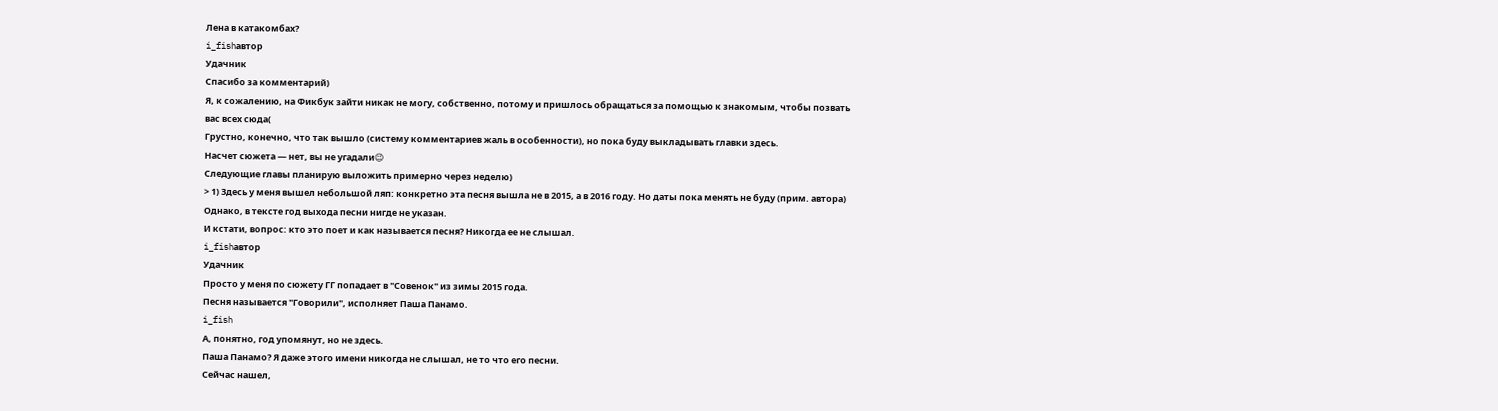Лена в катакомбах?
i_fishавтор
Удачник
Спасибо за комментарий)
Я, к сожалению, на Фикбук зайти никак не могу, собственно, потому и пришлось обращаться за помощью к знакомым, чтобы позвать вас всех сюда(
Грустно, конечно, что так вышло (систему комментариев жаль в особенности), но пока буду выкладывать главки здесь.
Насчет сюжета — нет, вы не угадали😉
Следующие главы планирую выложить примерно через неделю)
> 1) Здесь у меня вышел небольшой ляп: конкретно эта песня вышла не в 2015, а в 2016 году. Но даты пока менять не буду (прим. автора)
Однако, в тексте год выхода песни нигде не указан.
И кстати, вопрос: кто это поет и как называется песня? Никогда ее не слышал.
i_fishавтор
Удачник
Просто у меня по сюжету ГГ попадает в "Совенок" из зимы 2015 года.
Песня называется "Говорили", исполняет Паша Панамо.
i_fish
А, понятно, год упомянут, но не здесь.
Паша Панамо? Я даже этого имени никогда не слышал, не то что его песни.
Сейчас нашел,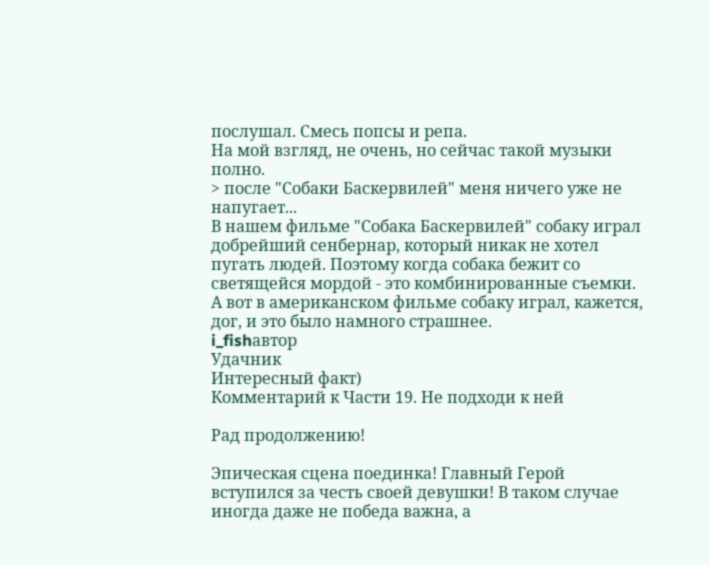послушал. Смесь попсы и репа.
На мой взгляд, не очень, но сейчас такой музыки полно.
> после "Собаки Баскервилей" меня ничего уже не напугает...
В нашем фильме "Собака Баскервилей" собаку играл добрейший сенбернар, который никак не хотел пугать людей. Поэтому когда собака бежит со светящейся мордой - это комбинированные съемки.
А вот в американском фильме собаку играл, кажется, дог, и это было намного страшнее.
i_fishавтор
Удачник
Интересный факт)
Комментарий к Части 19. Не подходи к ней

Рад продолжению!

Эпическая сцена поединка! Главный Герой вступился за честь своей девушки! В таком случае иногда даже не победа важна, а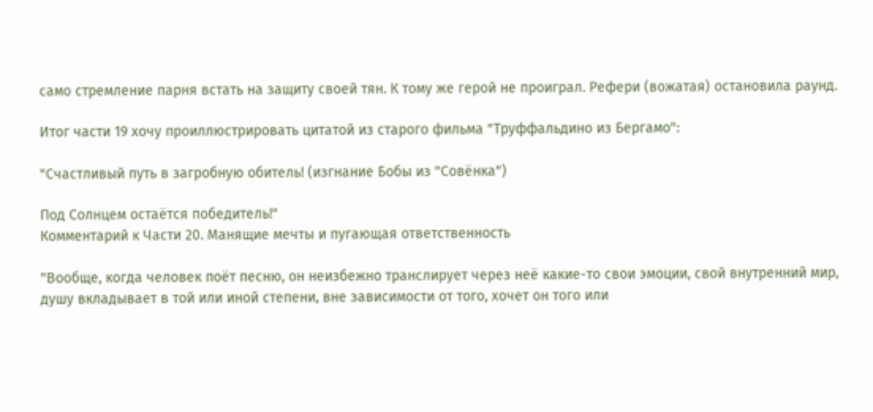само стремление парня встать на защиту своей тян. К тому же герой не проиграл. Рефери (вожатая) остановила раунд.

Итог части 19 хочу проиллюстрировать цитатой из старого фильма "Труффальдино из Бергамо":

"Счастливый путь в загробную обитель! (изгнание Бобы из "Совёнка")

Под Солнцем остаётся победитель!"
Комментарий к Части 20. Манящие мечты и пугающая ответственность

"Вообще, когда человек поёт песню, он неизбежно транслирует через неё какие-то свои эмоции, свой внутренний мир, душу вкладывает в той или иной степени, вне зависимости от того, хочет он того или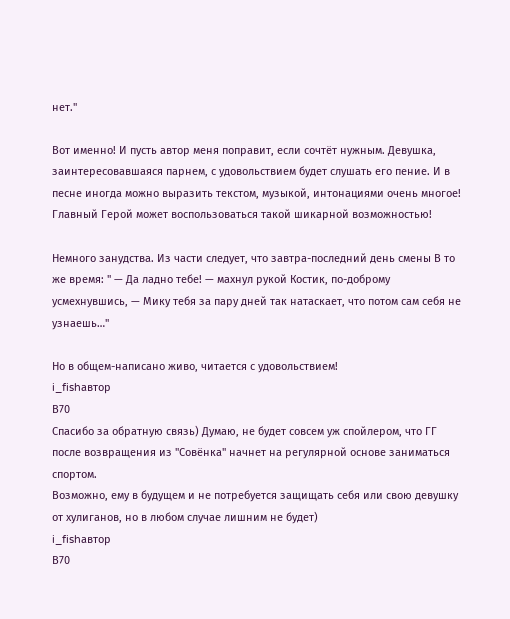нет."

Вот именно! И пусть автор меня поправит, если сочтёт нужным. Девушка, заинтересовавшаяся парнем, с удовольствием будет слушать его пение. И в песне иногда можно выразить текстом, музыкой, интонациями очень многое! Главный Герой может воспользоваться такой шикарной возможностью!

Немного занудства. Из части следует, что завтра-последний день смены В то же время: " — Да ладно тебе! — махнул рукой Костик, по-доброму усмехнувшись, — Мику тебя за пару дней так натаскает, что потом сам себя не узнаешь…"

Но в общем-написано живо, читается с удовольствием!
i_fishавтор
В70
Спасибо за обратную связь) Думаю, не будет совсем уж спойлером, что ГГ после возвращения из "Совёнка" начнет на регулярной основе заниматься спортом.
Возможно, ему в будущем и не потребуется защищать себя или свою девушку от хулиганов, но в любом случае лишним не будет)
i_fishавтор
В70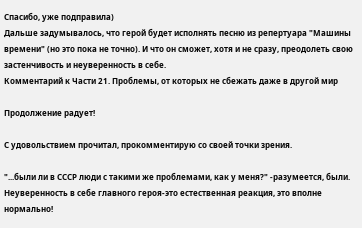Спасибо, уже подправила)
Дальше задумывалось, что герой будет исполнять песню из репертуара "Машины времени" (но это пока не точно). И что он сможет, хотя и не сразу, преодолеть свою застенчивость и неуверенность в себе.
Комментарий к Части 21. Проблемы, от которых не сбежать даже в другой мир

Продолжение радует!

С удовольствием прочитал, прокомментирую со своей точки зрения.

"...были ли в СССР люди с такими же проблемами, как у меня?" -разумеется, были. Неуверенность в себе главного героя-это естественная реакция, это вполне нормально!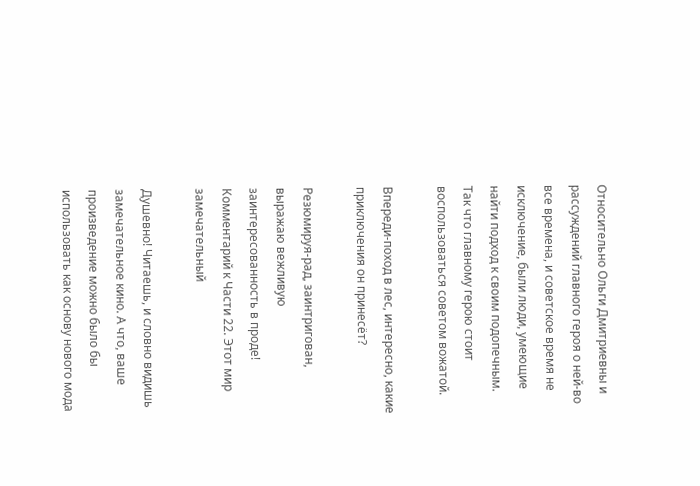Относительно Ольги Дмитриевны и рассуждений главного героя о ней-во все времена, и советское время не исключение, были люди, умеющие найти подход к своим подопечным. Так что главному герою стоит воспользоваться советом вожатой.

Впереди-поход в лес, интересно, какие приключения он принесёт?

Резюмируя-рад, заинтригован, выражаю вежливую заинтересованность в проде!
Комментарий к Части 22. Этот мир замечательный

Душевно! Читаешь, и словно видишь замечательное кино. А что, ваше произведение можно было бы использовать как основу нового мода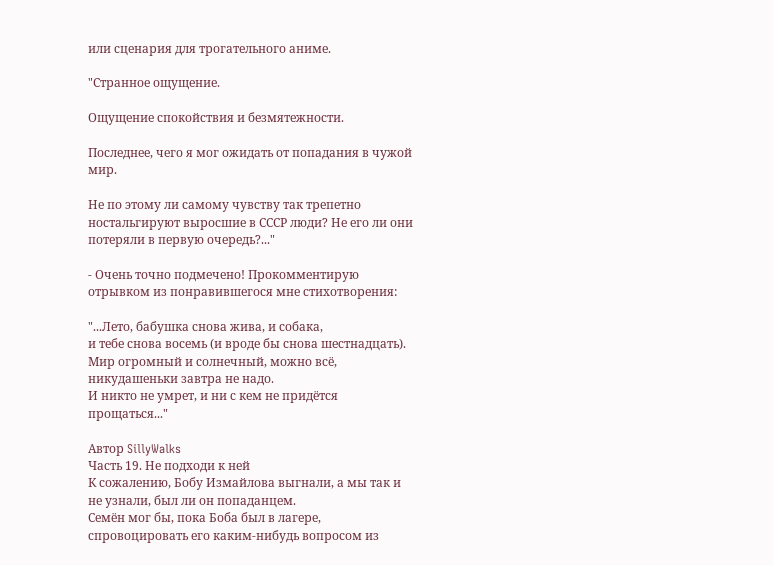или сценария для трогательного аниме.

"Странное ощущение.

Ощущение спокойствия и безмятежности.

Последнее, чего я мог ожидать от попадания в чужой мир.

Не по этому ли самому чувству так трепетно ностальгируют выросшие в СССР люди? Не его ли они потеряли в первую очередь?..."

- Очень точно подмечено! Прокомментирую отрывком из понравившегося мне стихотворения:

"...Лето, бабушка снова жива, и собака,
и тебе снова восемь (и вроде бы снова шестнадцать).
Мир огромный и солнечный, можно всё, никудашеньки завтра не надо.
И никто не умрет, и ни с кем не придётся прощаться..."

Автор SillyWalks
Часть 19. Не подходи к ней
К сожалению, Бобу Измайлова выгнали, а мы так и не узнали, был ли он попаданцем.
Семён мог бы, пока Боба был в лагере, спровоцировать его каким-нибудь вопросом из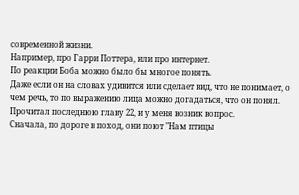современной жизни.
Например, про Гарри Поттера, или про интернет.
По реакции Боба можно было бы многое понять.
Даже если он на словах удивится или сделает вид, что не понимает, о чем речь, то по выражению лица можно догадаться, что он понял.
Прочитал последнюю главу 22, и у меня возник вопрос.
Сначала, по дороге в поход, они поют "Нам птицы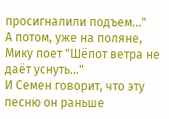просигналили подъем..."
А потом, уже на поляне, Мику поет "Шёпот ветра не даёт уснуть..."
И Семен говорит, что эту песню он раньше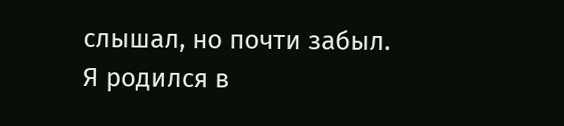слышал, но почти забыл.
Я родился в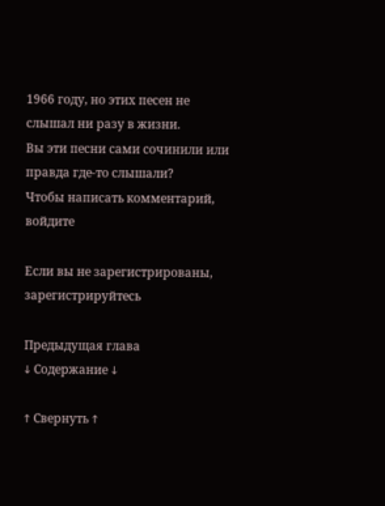1966 году, но этих песен не слышал ни разу в жизни.
Вы эти песни сами сочинили или правда где-то слышали?
Чтобы написать комментарий, войдите

Если вы не зарегистрированы, зарегистрируйтесь

Предыдущая глава
↓ Содержание ↓

↑ Свернуть ↑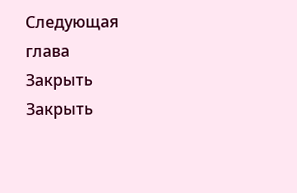Следующая глава
Закрыть
Закрыть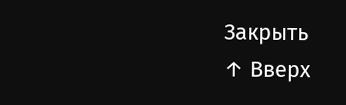Закрыть
↑ Вверх